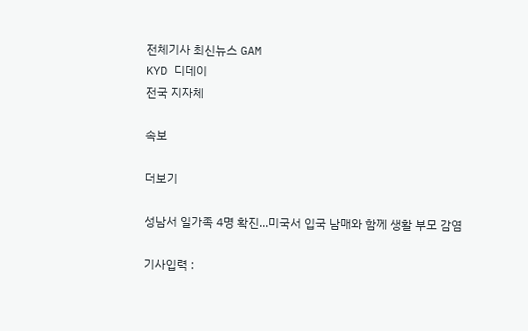전체기사 최신뉴스 GAM
KYD 디데이
전국 지자체

속보

더보기

성남서 일가족 4명 확진...미국서 입국 남매와 함께 생활 부모 감염

기사입력 :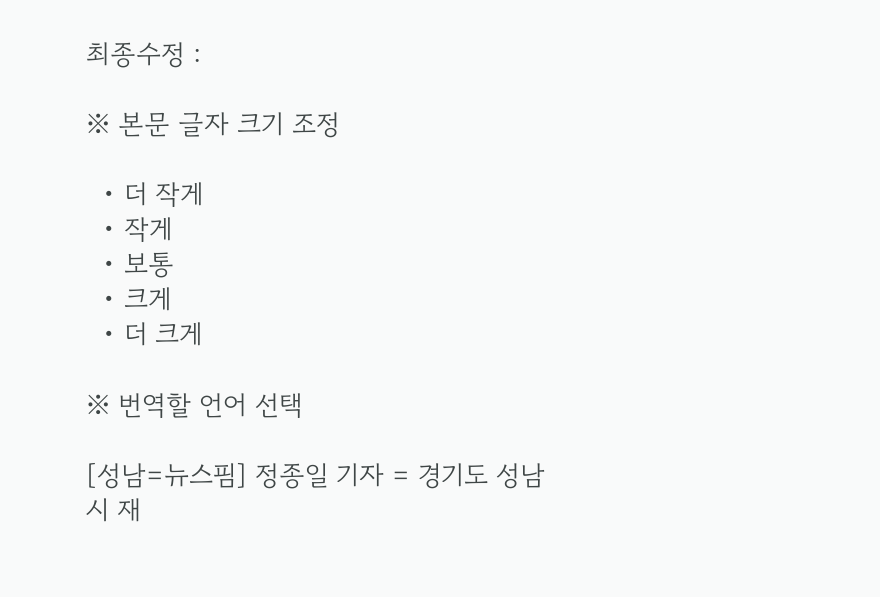최종수정 :

※ 본문 글자 크기 조정

  • 더 작게
  • 작게
  • 보통
  • 크게
  • 더 크게

※ 번역할 언어 선택

[성남=뉴스핌] 정종일 기자 = 경기도 성남시 재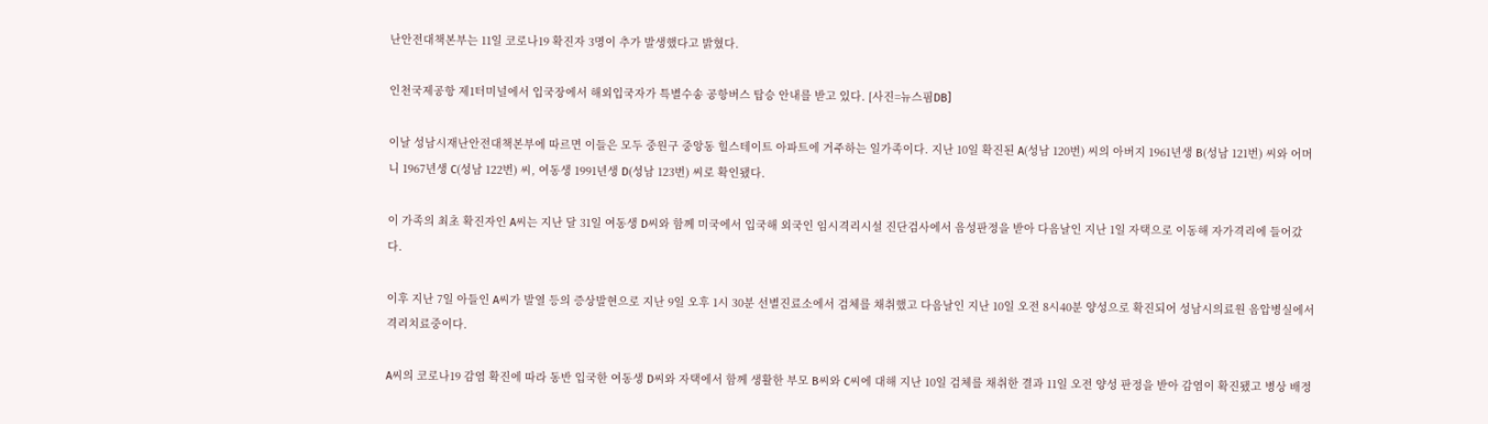난안전대책본부는 11일 코로나19 확진자 3명이 추가 발생했다고 밝혔다.

인천국제공항 제1터미널에서 입국장에서 해외입국자가 특별수송 공항버스 탑승 안내를 받고 있다. [사진=뉴스핌DB]

이날 성남시재난안전대책본부에 따르면 이들은 모두 중원구 중앙동 힐스테이트 아파트에 거주하는 일가족이다. 지난 10일 확진된 A(성남 120번) 씨의 아버지 1961년생 B(성남 121번) 씨와 어머니 1967년생 C(성남 122번) 씨, 여동생 1991년생 D(성남 123번) 씨로 확인됐다.

이 가족의 최초 확진자인 A씨는 지난 달 31일 여동생 D씨와 함께 미국에서 입국해 외국인 임시격리시설 진단검사에서 음성판정을 받아 다음날인 지난 1일 자택으로 이동해 자가격리에 들어갔다.

이후 지난 7일 아들인 A씨가 발열 등의 증상발현으로 지난 9일 오후 1시 30분 선별진료소에서 검체를 채취했고 다음날인 지난 10일 오전 8시40분 양성으로 확진되어 성남시의료원 음압병실에서 격리치료중이다.

A씨의 코로나19 감염 확진에 따라 동반 입국한 여동생 D씨와 자택에서 함께 생활한 부모 B씨와 C씨에 대해 지난 10일 검체를 채취한 결과 11일 오전 양성 판정을 받아 감염이 확진됐고 병상 배정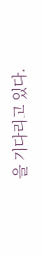을 기다리고 있다.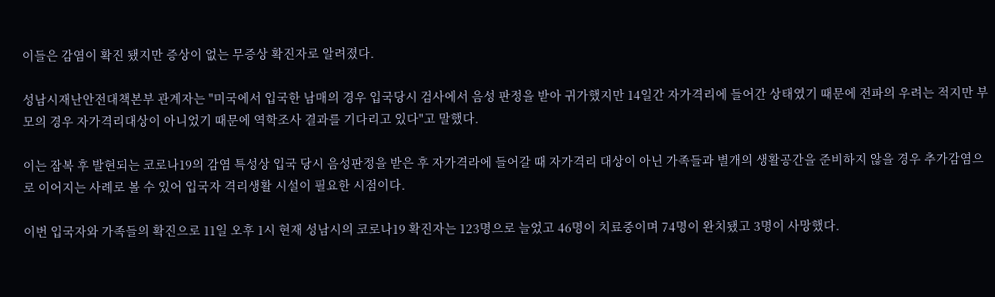이들은 감염이 확진 됐지만 증상이 없는 무증상 확진자로 알려졌다.

성남시재난안전대책본부 관계자는 "미국에서 입국한 남매의 경우 입국당시 검사에서 음성 판정을 받아 귀가했지만 14일간 자가격리에 들어간 상태였기 때문에 전파의 우려는 적지만 부모의 경우 자가격리대상이 아니었기 때문에 역학조사 결과를 기다리고 있다"고 말했다.

이는 잠복 후 발현되는 코로나19의 감염 특성상 입국 당시 음성판정을 받은 후 자가격라에 들어갈 때 자가격리 대상이 아닌 가족들과 별개의 생활공간을 준비하지 않을 경우 추가감염으로 이어지는 사례로 볼 수 있어 입국자 격리생활 시설이 필요한 시점이다.

이번 입국자와 가족들의 확진으로 11일 오후 1시 현재 성남시의 코로나19 확진자는 123명으로 늘었고 46명이 치료중이며 74명이 완치됐고 3명이 사망했다.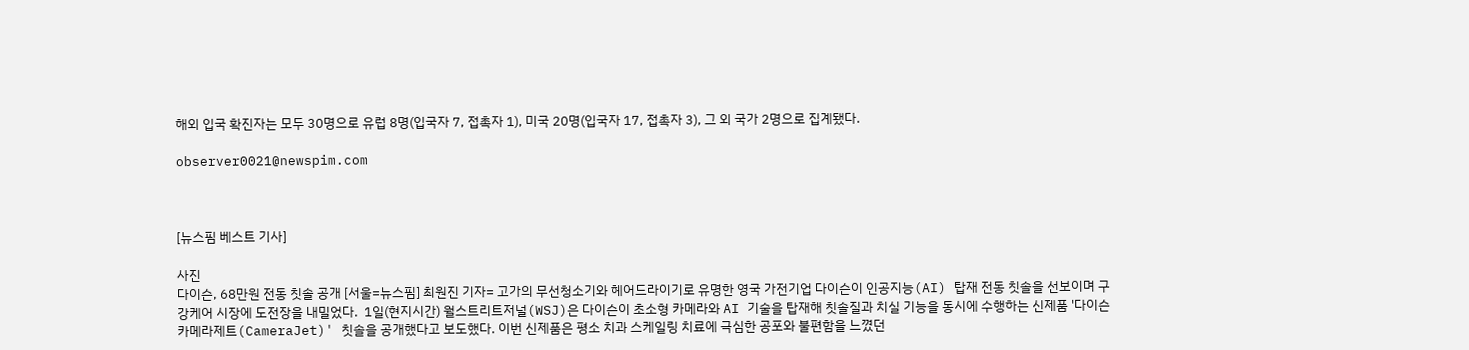해외 입국 확진자는 모두 30명으로 유럽 8명(입국자 7, 접촉자 1), 미국 20명(입국자 17, 접촉자 3), 그 외 국가 2명으로 집계됐다.

observer0021@newspim.com



[뉴스핌 베스트 기사]

사진
다이슨, 68만원 전동 칫솔 공개 [서울=뉴스핌] 최원진 기자= 고가의 무선청소기와 헤어드라이기로 유명한 영국 가전기업 다이슨이 인공지능(AI) 탑재 전동 칫솔을 선보이며 구강케어 시장에 도전장을 내밀었다.  1일(현지시간) 월스트리트저널(WSJ)은 다이슨이 초소형 카메라와 AI 기술을 탑재해 칫솔질과 치실 기능을 동시에 수행하는 신제품 '다이슨 카메라제트(CameraJet)' 칫솔을 공개했다고 보도했다. 이번 신제품은 평소 치과 스케일링 치료에 극심한 공포와 불편함을 느꼈던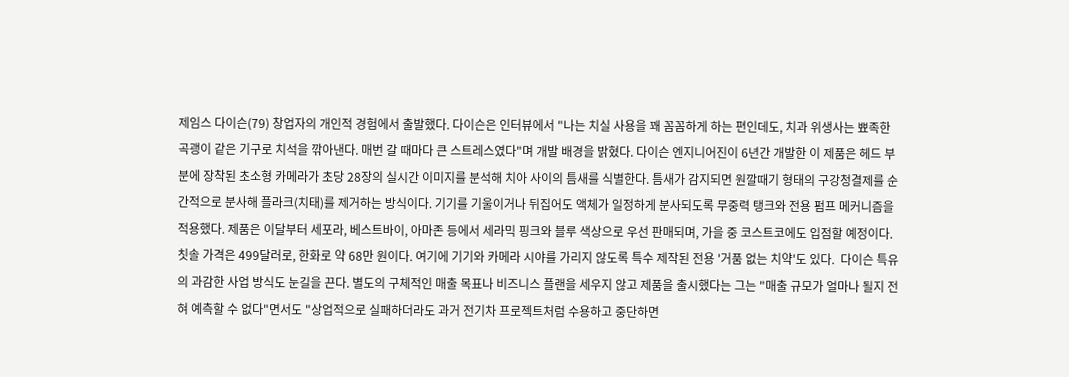제임스 다이슨(79) 창업자의 개인적 경험에서 출발했다. 다이슨은 인터뷰에서 "나는 치실 사용을 꽤 꼼꼼하게 하는 편인데도, 치과 위생사는 뾰족한 곡괭이 같은 기구로 치석을 깎아낸다. 매번 갈 때마다 큰 스트레스였다"며 개발 배경을 밝혔다. 다이슨 엔지니어진이 6년간 개발한 이 제품은 헤드 부분에 장착된 초소형 카메라가 초당 28장의 실시간 이미지를 분석해 치아 사이의 틈새를 식별한다. 틈새가 감지되면 원깔때기 형태의 구강청결제를 순간적으로 분사해 플라크(치태)를 제거하는 방식이다. 기기를 기울이거나 뒤집어도 액체가 일정하게 분사되도록 무중력 탱크와 전용 펌프 메커니즘을 적용했다. 제품은 이달부터 세포라, 베스트바이, 아마존 등에서 세라믹 핑크와 블루 색상으로 우선 판매되며, 가을 중 코스트코에도 입점할 예정이다. 칫솔 가격은 499달러로, 한화로 약 68만 원이다. 여기에 기기와 카메라 시야를 가리지 않도록 특수 제작된 전용 '거품 없는 치약'도 있다.  다이슨 특유의 과감한 사업 방식도 눈길을 끈다. 별도의 구체적인 매출 목표나 비즈니스 플랜을 세우지 않고 제품을 출시했다는 그는 "매출 규모가 얼마나 될지 전혀 예측할 수 없다"면서도 "상업적으로 실패하더라도 과거 전기차 프로젝트처럼 수용하고 중단하면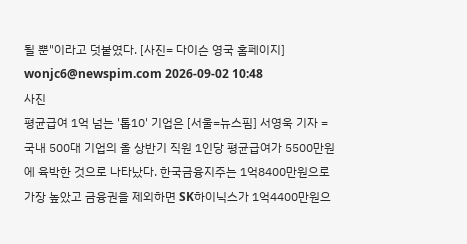될 뿐"이라고 덧붙였다. [사진= 다이슨 영국 홈페이지] wonjc6@newspim.com 2026-09-02 10:48
사진
평균급여 1억 넘는 '톱10' 기업은 [서울=뉴스핌] 서영욱 기자 = 국내 500대 기업의 올 상반기 직원 1인당 평균급여가 5500만원에 육박한 것으로 나타났다. 한국금융지주는 1억8400만원으로 가장 높았고 금융권을 제외하면 SK하이닉스가 1억4400만원으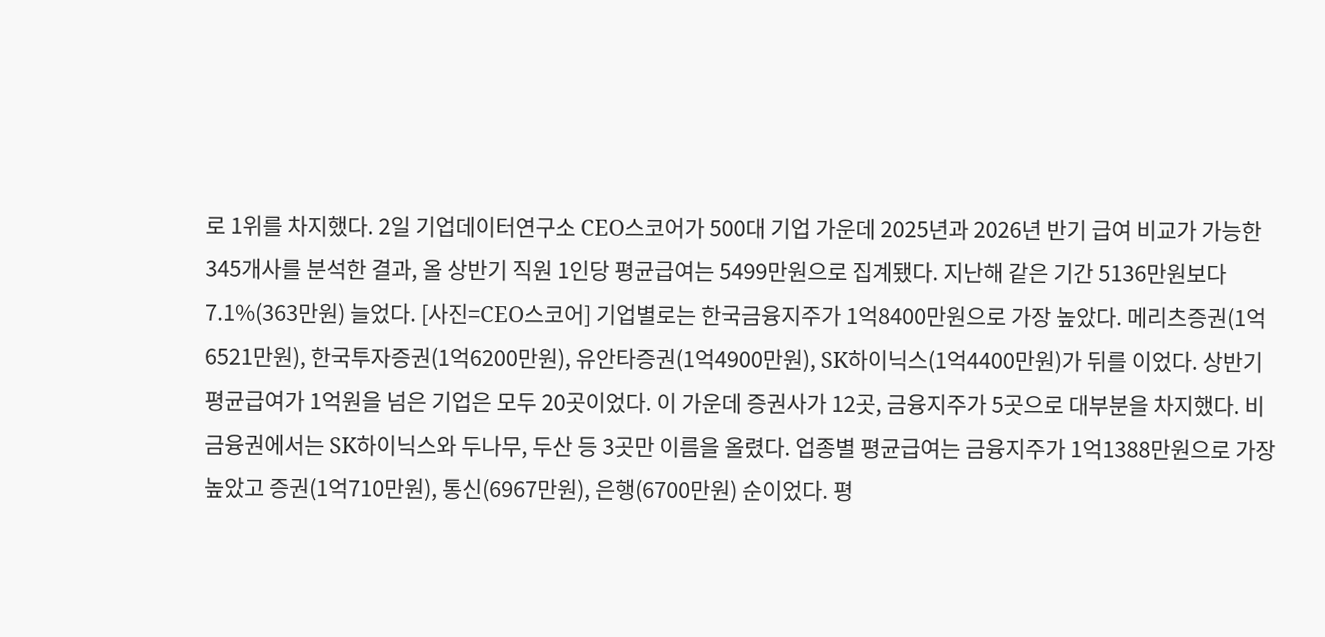로 1위를 차지했다. 2일 기업데이터연구소 CEO스코어가 500대 기업 가운데 2025년과 2026년 반기 급여 비교가 가능한 345개사를 분석한 결과, 올 상반기 직원 1인당 평균급여는 5499만원으로 집계됐다. 지난해 같은 기간 5136만원보다 7.1%(363만원) 늘었다. [사진=CEO스코어] 기업별로는 한국금융지주가 1억8400만원으로 가장 높았다. 메리츠증권(1억6521만원), 한국투자증권(1억6200만원), 유안타증권(1억4900만원), SK하이닉스(1억4400만원)가 뒤를 이었다. 상반기 평균급여가 1억원을 넘은 기업은 모두 20곳이었다. 이 가운데 증권사가 12곳, 금융지주가 5곳으로 대부분을 차지했다. 비금융권에서는 SK하이닉스와 두나무, 두산 등 3곳만 이름을 올렸다. 업종별 평균급여는 금융지주가 1억1388만원으로 가장 높았고 증권(1억710만원), 통신(6967만원), 은행(6700만원) 순이었다. 평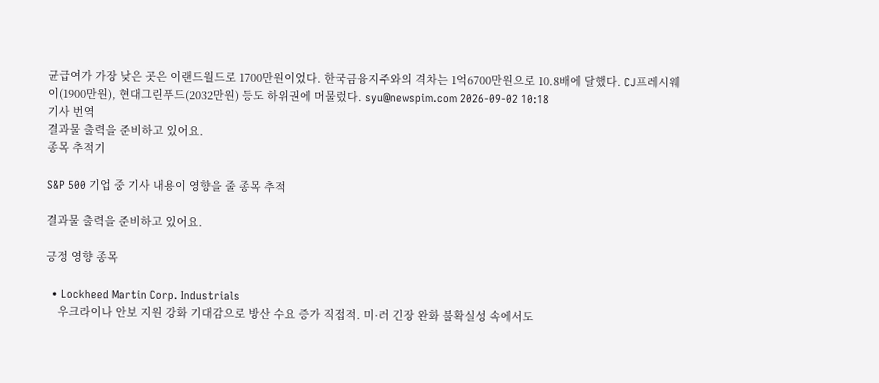균급여가 가장 낮은 곳은 이랜드월드로 1700만원이었다. 한국금융지주와의 격차는 1억6700만원으로 10.8배에 달했다. CJ프레시웨이(1900만원), 현대그린푸드(2032만원) 등도 하위권에 머물렀다. syu@newspim.com 2026-09-02 10:18
기사 번역
결과물 출력을 준비하고 있어요.
종목 추적기

S&P 500 기업 중 기사 내용이 영향을 줄 종목 추적

결과물 출력을 준비하고 있어요.

긍정 영향 종목

  • Lockheed Martin Corp. Industrials
    우크라이나 안보 지원 강화 기대감으로 방산 수요 증가 직접적. 미·러 긴장 완화 불확실성 속에서도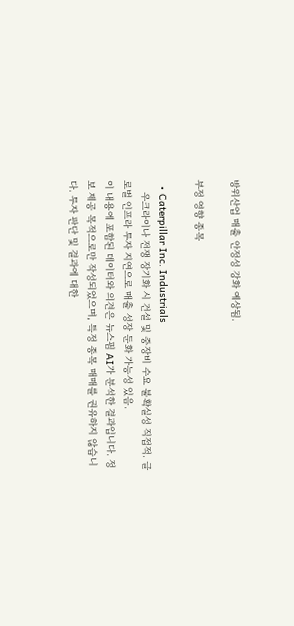방위산업 매출 안정성 강화 예상됨.

부정 영향 종목

  • Caterpillar Inc. Industrials
    우크라이나 전쟁 장기화 시 건설 및 중장비 수요 불확실성 직접적. 글로벌 인프라 투자 지연으로 매출 성장 둔화 가능성 있음.
이 내용에 포함된 데이터와 의견은 뉴스핌 AI가 분석한 결과입니다. 정보 제공 목적으로만 작성되었으며, 특정 종목 매매를 권유하지 않습니다. 투자 판단 및 결과에 대한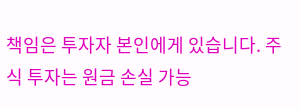책임은 투자자 본인에게 있습니다. 주식 투자는 원금 손실 가능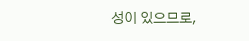성이 있으므로,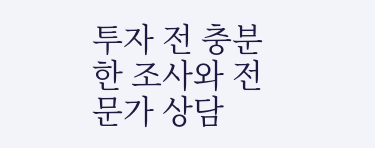투자 전 충분한 조사와 전문가 상담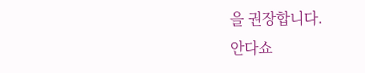을 권장합니다.
안다쇼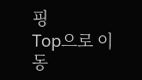핑
Top으로 이동